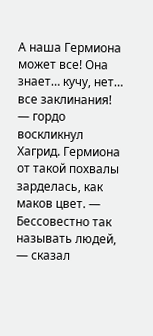А наша Гермиона может все! Она знает… кучу, нет… все заклинания! — гордо воскликнул Хагрид. Гермиона от такой похвалы зарделась, как маков цвет. — Бессовестно так называть людей, — сказал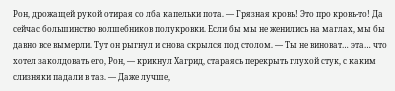Рон, дрожащей рукой отирая со лба капельки пота. — Грязная кровь! Это про кровь-то! Да сейчас большинство волшебников полукровки. Если бы мы не женились на маглах, мы бы давно все вымерли. Тут он рыгнул и снова скрылся под столом. — Ты не виноват… эта… что хотел заколдовать его, Рон, — крикнул Хагрид, стараясь перекрыть глухой стук, с каким слизняки падали в таз. — Даже лучше,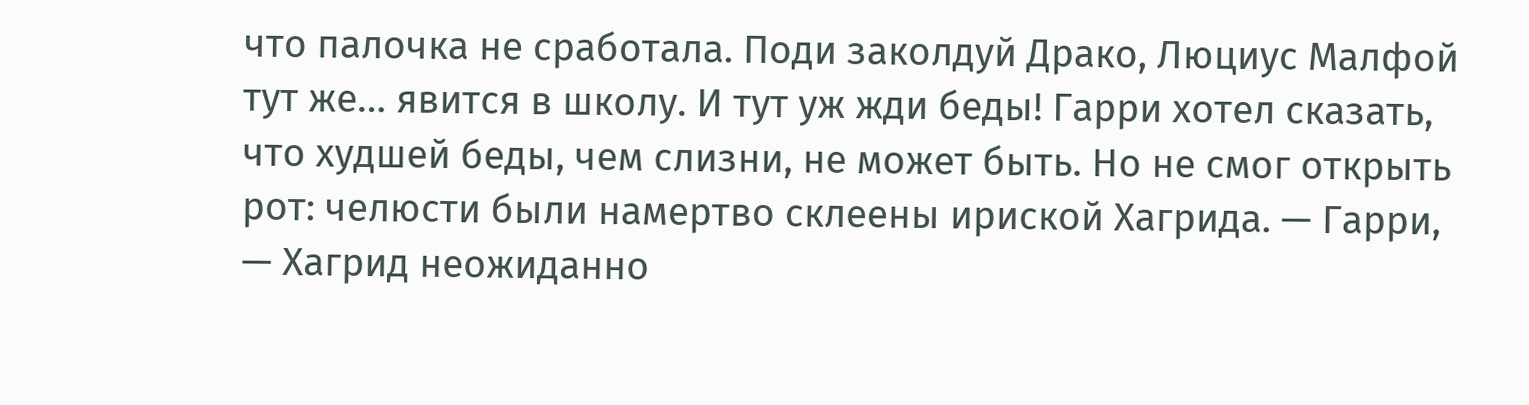что палочка не сработала. Поди заколдуй Драко, Люциус Малфой тут же… явится в школу. И тут уж жди беды! Гарри хотел сказать, что худшей беды, чем слизни, не может быть. Но не смог открыть рот: челюсти были намертво склеены ириской Хагрида. — Гарри, — Хагрид неожиданно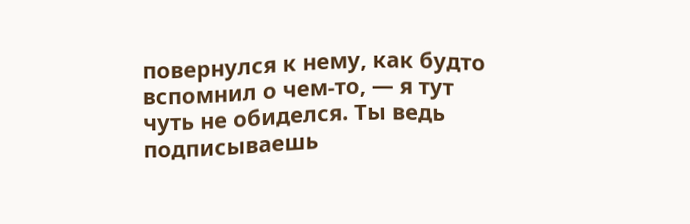повернулся к нему, как будто вспомнил о чем-то, — я тут чуть не обиделся. Ты ведь подписываешь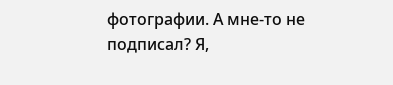фотографии. А мне-то не подписал? Я,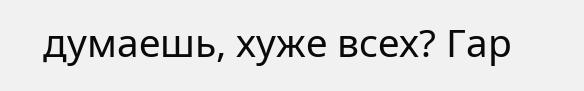думаешь, хуже всех? Гар